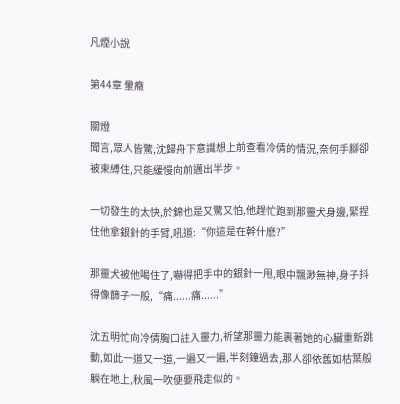凡煙小說

第44章 暈癥

關燈
聞言,眾人皆驚,沈歸舟下意識想上前查看冷倩的情況,奈何手腳卻被束縛住,只能緩慢向前邁出半步。

一切發生的太快,於錦也是又驚又怕,他趕忙跑到那靈犬身邊,緊捏住他拿銀針的手臂,吼道:“你這是在幹什麽?”

那靈犬被他喝住了,嚇得把手中的銀針一甩,眼中飄渺無神,身子抖得像篩子一般,“痛......痛......”

沈五明忙向冷倩胸口註入靈力,祈望那靈力能裹著她的心臟重新跳動,如此一道又一道,一遍又一遍,半刻鐘過去,那人卻依舊如枯葉般躺在地上,秋風一吹便要飛走似的。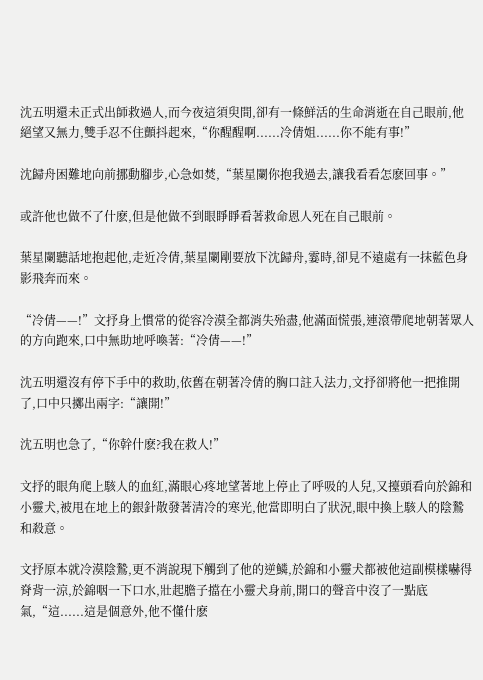沈五明還未正式出師救過人,而今夜這須臾間,卻有一條鮮活的生命消逝在自己眼前,他絕望又無力,雙手忍不住顫抖起來,“你醒醒啊......冷倩姐......你不能有事!”

沈歸舟困難地向前挪動腳步,心急如焚,“葉星闌你抱我過去,讓我看看怎麽回事。”

或許他也做不了什麽,但是他做不到眼睜睜看著救命恩人死在自己眼前。

葉星闌聽話地抱起他,走近冷倩,葉星闌剛要放下沈歸舟,霎時,卻見不遠處有一抹藍色身影飛奔而來。

“冷倩——!”文抒身上慣常的從容冷漠全都消失殆盡,他滿面慌張,連滾帶爬地朝著眾人的方向跑來,口中無助地呼喚著:“冷倩——!”

沈五明還沒有停下手中的救助,依舊在朝著冷倩的胸口註入法力,文抒卻將他一把推開了,口中只擲出兩字:“讓開!”

沈五明也急了,“你幹什麽?我在救人!”

文抒的眼角爬上駭人的血紅,滿眼心疼地望著地上停止了呼吸的人兒,又擡頭看向於錦和小靈犬,被甩在地上的銀針散發著清冷的寒光,他當即明白了狀況,眼中換上駭人的陰鷙和殺意。

文抒原本就冷漠陰鷙,更不消說現下觸到了他的逆鱗,於錦和小靈犬都被他這副模樣嚇得脊背一涼,於錦咽一下口水,壯起膽子擋在小靈犬身前,開口的聲音中沒了一點底氣,“這......這是個意外,他不懂什麽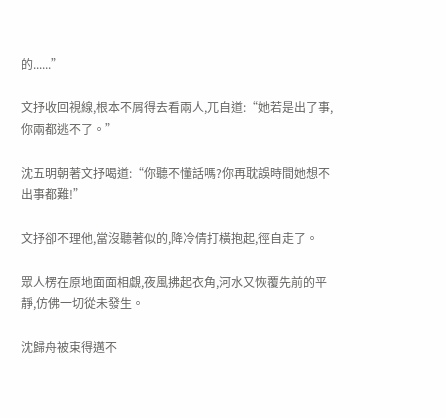的......”

文抒收回視線,根本不屑得去看兩人,兀自道:“她若是出了事,你兩都逃不了。”

沈五明朝著文抒喝道:“你聽不懂話嗎?你再耽誤時間她想不出事都難!”

文抒卻不理他,當沒聽著似的,降冷倩打橫抱起,徑自走了。

眾人楞在原地面面相覷,夜風拂起衣角,河水又恢覆先前的平靜,仿佛一切從未發生。

沈歸舟被束得邁不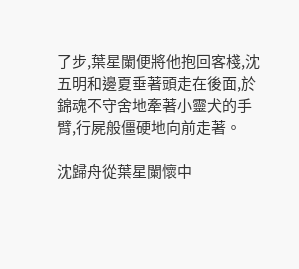了步,葉星闌便將他抱回客棧,沈五明和邊夏垂著頭走在後面,於錦魂不守舍地牽著小靈犬的手臂,行屍般僵硬地向前走著。

沈歸舟從葉星闌懷中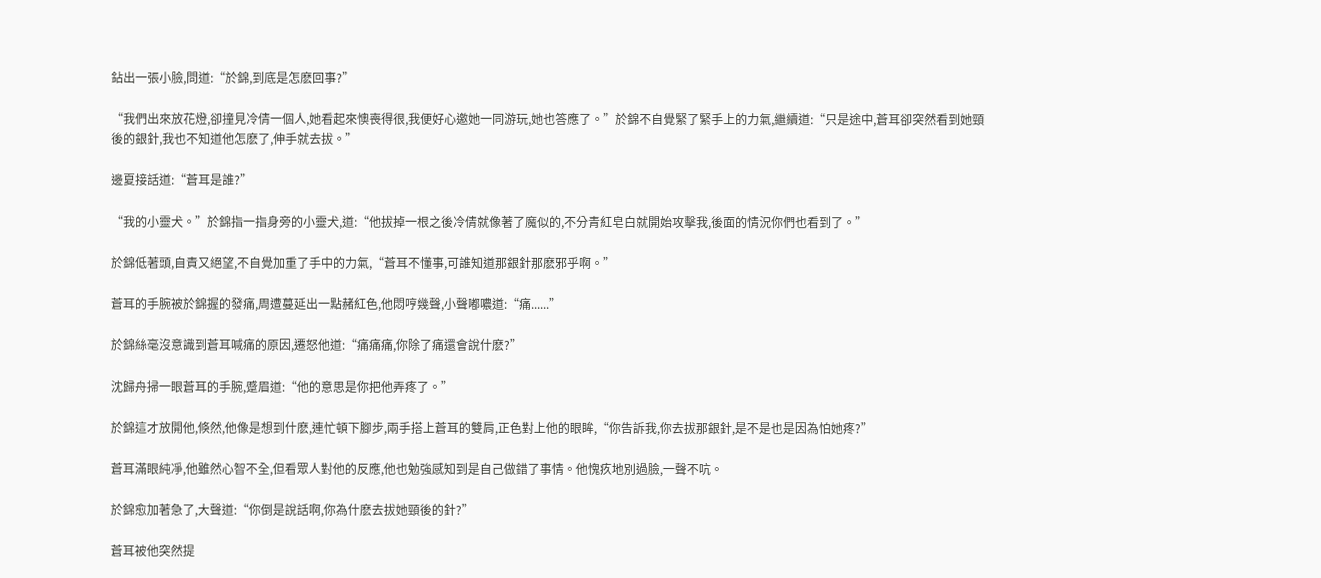鉆出一張小臉,問道:“於錦,到底是怎麽回事?”

“我們出來放花燈,卻撞見冷倩一個人,她看起來懊喪得很,我便好心邀她一同游玩,她也答應了。”於錦不自覺緊了緊手上的力氣,繼續道:“只是途中,蒼耳卻突然看到她頸後的銀針,我也不知道他怎麽了,伸手就去拔。”

邊夏接話道:“蒼耳是誰?”

“我的小靈犬。”於錦指一指身旁的小靈犬,道:“他拔掉一根之後冷倩就像著了魔似的,不分青紅皂白就開始攻擊我,後面的情況你們也看到了。”

於錦低著頭,自責又絕望,不自覺加重了手中的力氣,“蒼耳不懂事,可誰知道那銀針那麽邪乎啊。”

蒼耳的手腕被於錦握的發痛,周遭蔓延出一點赭紅色,他悶哼幾聲,小聲嘟噥道:“痛......”

於錦絲毫沒意識到蒼耳喊痛的原因,遷怒他道:“痛痛痛,你除了痛還會說什麽?”

沈歸舟掃一眼蒼耳的手腕,蹙眉道:“他的意思是你把他弄疼了。”

於錦這才放開他,倏然,他像是想到什麽,連忙頓下腳步,兩手搭上蒼耳的雙肩,正色對上他的眼眸,“你告訴我,你去拔那銀針,是不是也是因為怕她疼?”

蒼耳滿眼純凈,他雖然心智不全,但看眾人對他的反應,他也勉強感知到是自己做錯了事情。他愧疚地別過臉,一聲不吭。

於錦愈加著急了,大聲道:“你倒是說話啊,你為什麽去拔她頸後的針?”

蒼耳被他突然提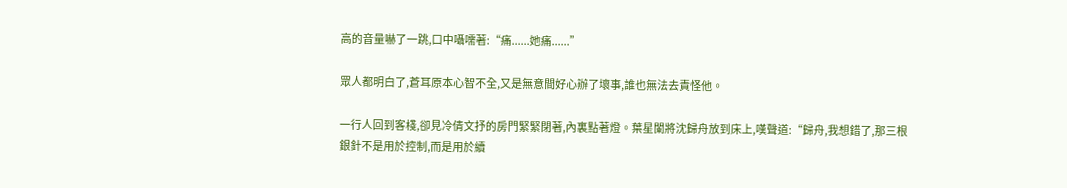高的音量嚇了一跳,口中囁嚅著:“痛......她痛......”

眾人都明白了,蒼耳原本心智不全,又是無意間好心辦了壞事,誰也無法去責怪他。

一行人回到客棧,卻見冷倩文抒的房門緊緊閉著,內裏點著燈。葉星闌將沈歸舟放到床上,嘆聲道:“歸舟,我想錯了,那三根銀針不是用於控制,而是用於續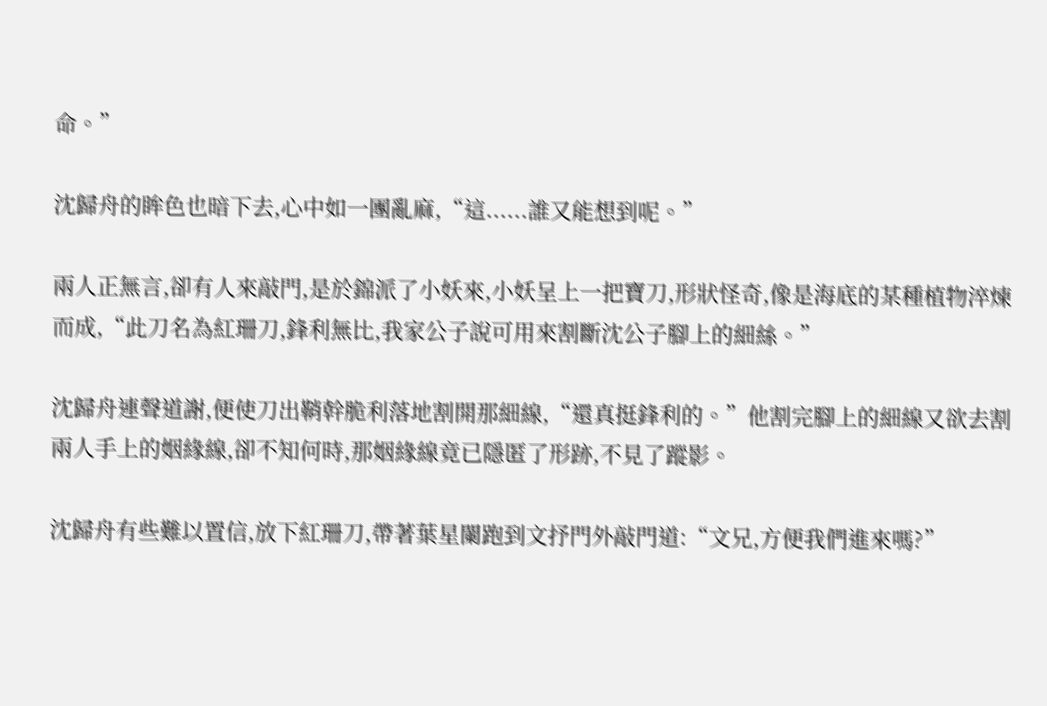命。”

沈歸舟的眸色也暗下去,心中如一團亂麻,“這......誰又能想到呢。”

兩人正無言,卻有人來敲門,是於錦派了小妖來,小妖呈上一把寶刀,形狀怪奇,像是海底的某種植物淬煉而成,“此刀名為紅珊刀,鋒利無比,我家公子說可用來割斷沈公子腳上的細絲。”

沈歸舟連聲道謝,便使刀出鞘幹脆利落地割開那細線,“還真挺鋒利的。”他割完腳上的細線又欲去割兩人手上的姻緣線,卻不知何時,那姻緣線竟已隱匿了形跡,不見了蹤影。

沈歸舟有些難以置信,放下紅珊刀,帶著葉星闌跑到文抒門外敲門道:“文兄,方便我們進來嗎?”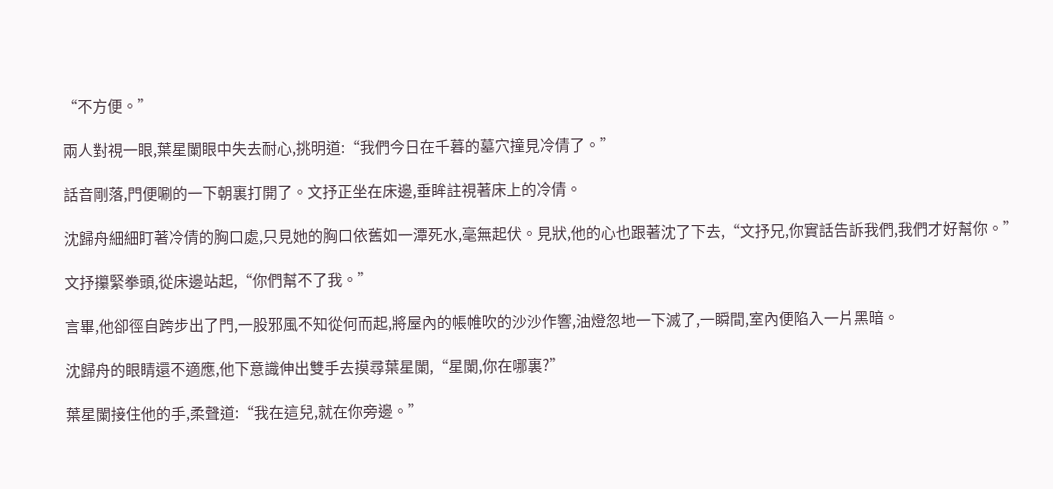“不方便。”

兩人對視一眼,葉星闌眼中失去耐心,挑明道:“我們今日在千暮的墓穴撞見冷倩了。”

話音剛落,門便唰的一下朝裏打開了。文抒正坐在床邊,垂眸註視著床上的冷倩。

沈歸舟細細盯著冷倩的胸口處,只見她的胸口依舊如一潭死水,毫無起伏。見狀,他的心也跟著沈了下去,“文抒兄,你實話告訴我們,我們才好幫你。”

文抒攥緊拳頭,從床邊站起,“你們幫不了我。”

言畢,他卻徑自跨步出了門,一股邪風不知從何而起,將屋內的帳帷吹的沙沙作響,油燈忽地一下滅了,一瞬間,室內便陷入一片黑暗。

沈歸舟的眼睛還不適應,他下意識伸出雙手去摸尋葉星闌,“星闌,你在哪裏?”

葉星闌接住他的手,柔聲道:“我在這兒,就在你旁邊。”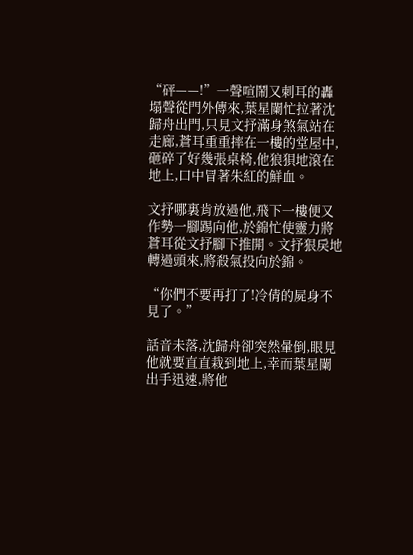“砰——!”一聲喧鬧又刺耳的轟塌聲從門外傳來,葉星闌忙拉著沈歸舟出門,只見文抒滿身煞氣站在走廊,蒼耳重重摔在一樓的堂屋中,砸碎了好幾張桌椅,他狼狽地滾在地上,口中冒著朱紅的鮮血。

文抒哪裏肯放過他,飛下一樓便又作勢一腳踢向他,於錦忙使靈力將蒼耳從文抒腳下推開。文抒狠戾地轉過頭來,將殺氣投向於錦。

“你們不要再打了!冷倩的屍身不見了。”

話音未落,沈歸舟卻突然暈倒,眼見他就要直直栽到地上,幸而葉星闌出手迅速,將他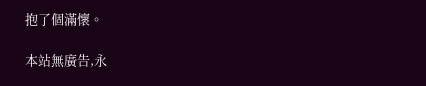抱了個滿懷。

本站無廣告,永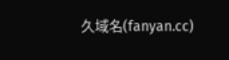久域名(fanyan.cc)